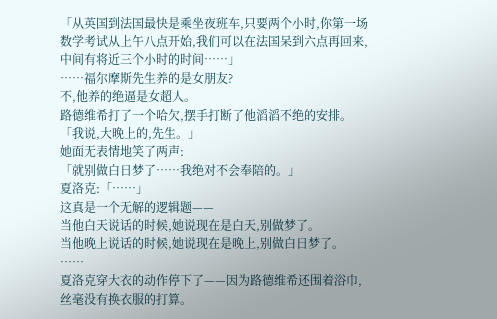「从英国到法国最快是乘坐夜班车,只要两个小时,你第一场数学考试从上午八点开始,我们可以在法国呆到六点再回来,中间有将近三个小时的时间……」
……福尔摩斯先生养的是女朋友?
不,他养的绝逼是女超人。
路德维希打了一个哈欠,摆手打断了他滔滔不绝的安排。
「我说,大晚上的,先生。」
她面无表情地笑了两声:
「就别做白日梦了……我绝对不会奉陪的。」
夏洛克:「……」
这真是一个无解的逻辑题——
当他白天说话的时候,她说现在是白天,别做梦了。
当他晚上说话的时候,她说现在是晚上,别做白日梦了。
……
夏洛克穿大衣的动作停下了——因为路德维希还围着浴巾,丝毫没有换衣服的打算。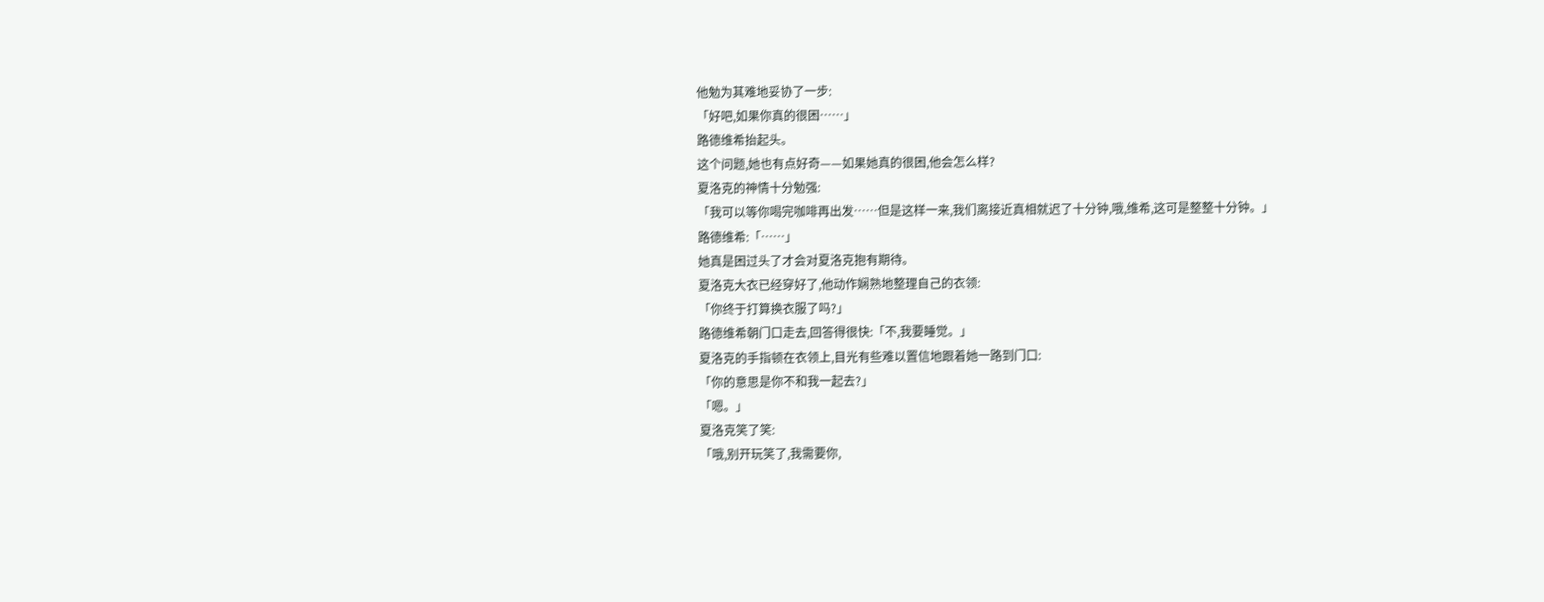他勉为其难地妥协了一步:
「好吧,如果你真的很困……」
路德维希抬起头。
这个问题,她也有点好奇——如果她真的很困,他会怎么样?
夏洛克的神情十分勉强:
「我可以等你喝完咖啡再出发……但是这样一来,我们离接近真相就迟了十分钟,哦,维希,这可是整整十分钟。」
路德维希:「……」
她真是困过头了才会对夏洛克抱有期待。
夏洛克大衣已经穿好了,他动作娴熟地整理自己的衣领:
「你终于打算换衣服了吗?」
路德维希朝门口走去,回答得很快:「不,我要睡觉。」
夏洛克的手指顿在衣领上,目光有些难以置信地跟着她一路到门口:
「你的意思是你不和我一起去?」
「嗯。」
夏洛克笑了笑:
「哦,别开玩笑了,我需要你,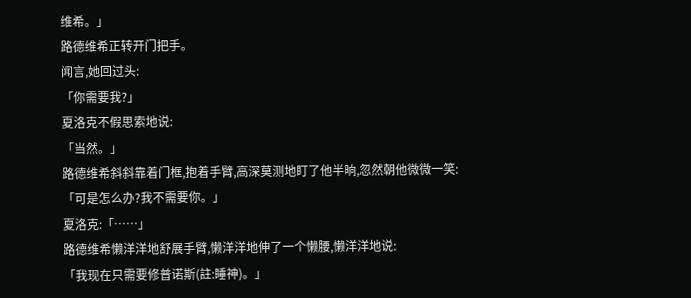维希。」
路德维希正转开门把手。
闻言,她回过头:
「你需要我?」
夏洛克不假思索地说:
「当然。」
路德维希斜斜靠着门框,抱着手臂,高深莫测地盯了他半晌,忽然朝他微微一笑:
「可是怎么办?我不需要你。」
夏洛克:「……」
路德维希懒洋洋地舒展手臂,懒洋洋地伸了一个懒腰,懒洋洋地说:
「我现在只需要修普诺斯(註:睡神)。」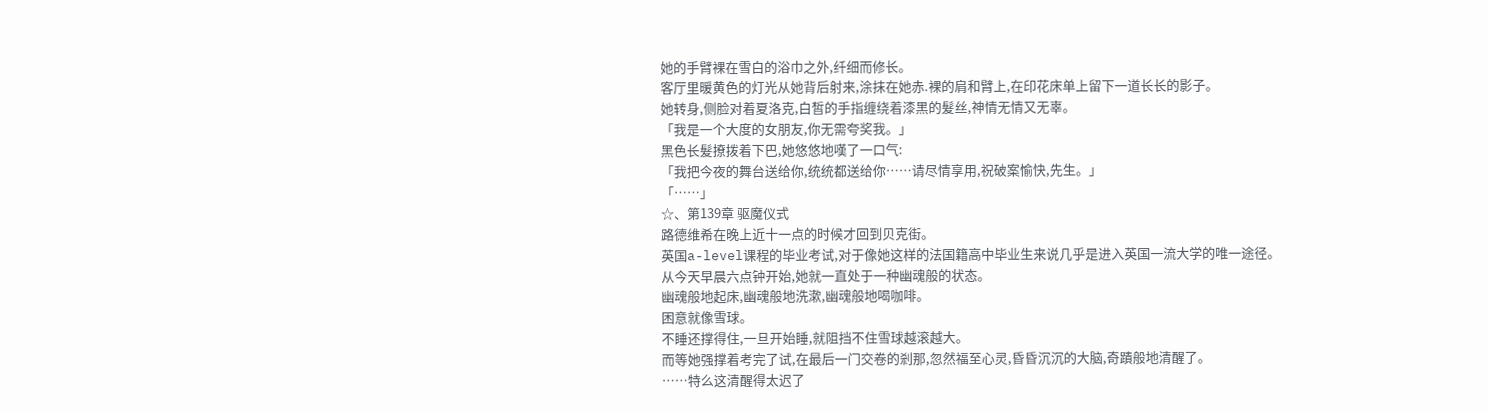她的手臂裸在雪白的浴巾之外,纤细而修长。
客厅里暖黄色的灯光从她背后射来,涂抹在她赤.裸的肩和臂上,在印花床单上留下一道长长的影子。
她转身,侧脸对着夏洛克,白皙的手指缠绕着漆黑的髮丝,神情无情又无辜。
「我是一个大度的女朋友,你无需夸奖我。」
黑色长髮撩拨着下巴,她悠悠地嘆了一口气:
「我把今夜的舞台送给你,统统都送给你……请尽情享用,祝破案愉快,先生。」
「……」
☆、第139章 驱魔仪式
路德维希在晚上近十一点的时候才回到贝克街。
英国a-level课程的毕业考试,对于像她这样的法国籍高中毕业生来说几乎是进入英国一流大学的唯一途径。
从今天早晨六点钟开始,她就一直处于一种幽魂般的状态。
幽魂般地起床,幽魂般地洗漱,幽魂般地喝咖啡。
困意就像雪球。
不睡还撑得住,一旦开始睡,就阻挡不住雪球越滚越大。
而等她强撑着考完了试,在最后一门交卷的剎那,忽然福至心灵,昏昏沉沉的大脑,奇蹟般地清醒了。
……特么这清醒得太迟了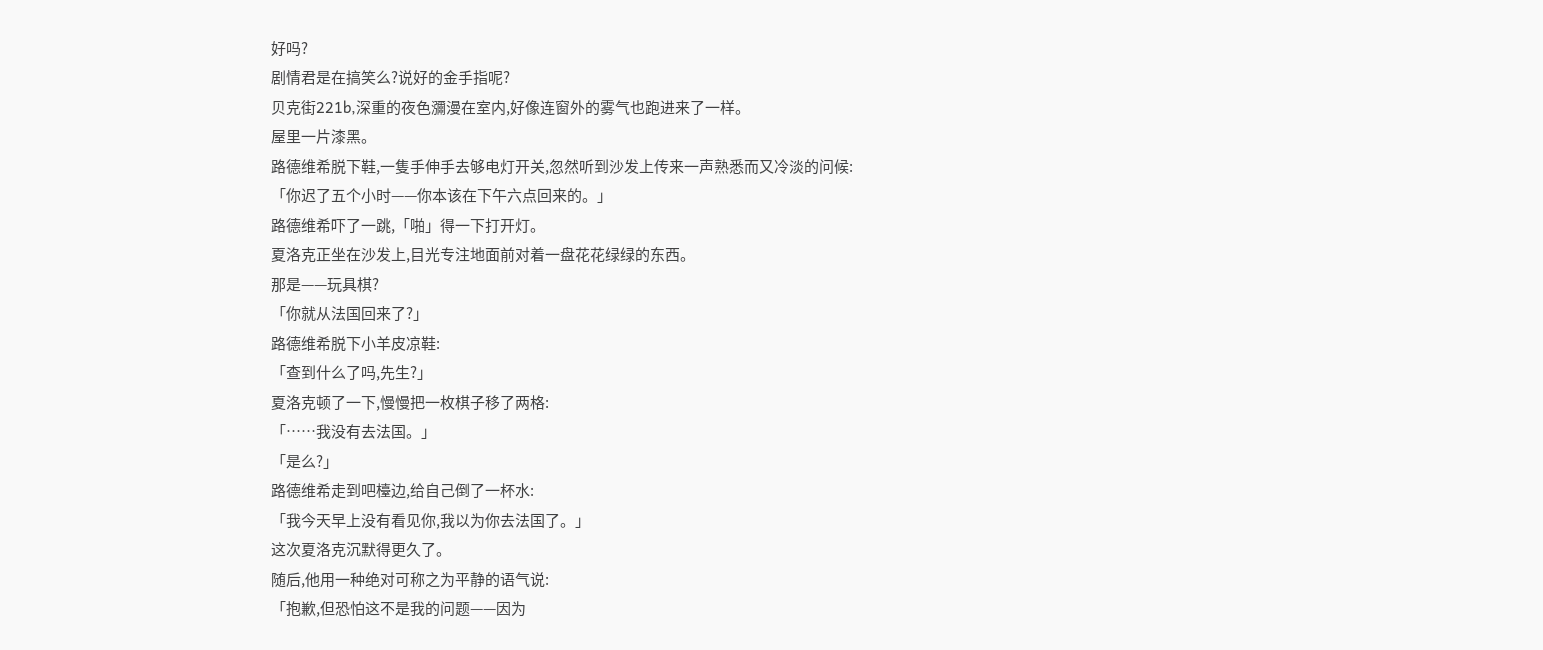好吗?
剧情君是在搞笑么?说好的金手指呢?
贝克街221b,深重的夜色瀰漫在室内,好像连窗外的雾气也跑进来了一样。
屋里一片漆黑。
路德维希脱下鞋,一隻手伸手去够电灯开关,忽然听到沙发上传来一声熟悉而又冷淡的问候:
「你迟了五个小时——你本该在下午六点回来的。」
路德维希吓了一跳,「啪」得一下打开灯。
夏洛克正坐在沙发上,目光专注地面前对着一盘花花绿绿的东西。
那是——玩具棋?
「你就从法国回来了?」
路德维希脱下小羊皮凉鞋:
「查到什么了吗,先生?」
夏洛克顿了一下,慢慢把一枚棋子移了两格:
「……我没有去法国。」
「是么?」
路德维希走到吧檯边,给自己倒了一杯水:
「我今天早上没有看见你,我以为你去法国了。」
这次夏洛克沉默得更久了。
随后,他用一种绝对可称之为平静的语气说:
「抱歉,但恐怕这不是我的问题——因为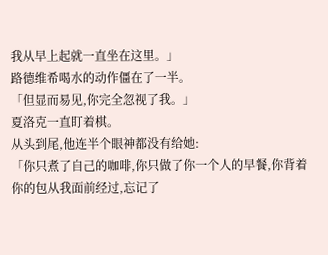我从早上起就一直坐在这里。」
路德维希喝水的动作僵在了一半。
「但显而易见,你完全忽视了我。」
夏洛克一直盯着棋。
从头到尾,他连半个眼神都没有给她:
「你只煮了自己的咖啡,你只做了你一个人的早餐,你背着你的包从我面前经过,忘记了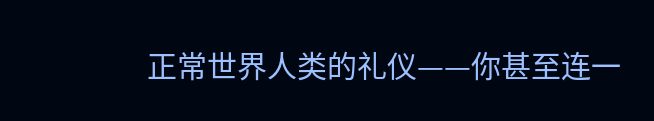正常世界人类的礼仪——你甚至连一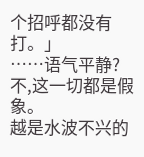个招呼都没有打。」
……语气平静?不,这一切都是假象。
越是水波不兴的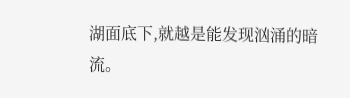湖面底下,就越是能发现汹涌的暗流。